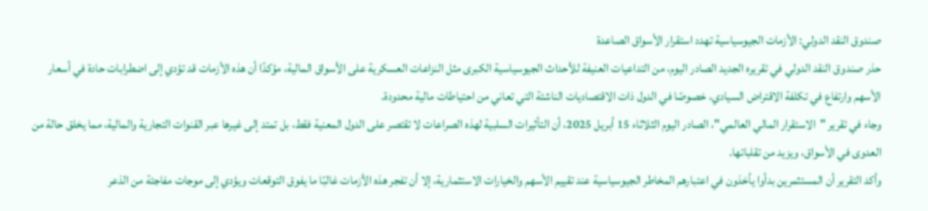صندوق النقد الدولي: الأزمات الجيوسياسية تهدد استقرار الأسواق الصاعدة
حذر صندوق النقد الدولي في تقريره الجديد الصادر اليوم، من التداعيات العنيفة للأحداث الجيوسياسية الكبرى مثل النزاعات العسكرية على الأسواق المالية، مؤكدًا أن هذه الأزمات قد تؤدي إلى اضطرابات حادة في أسعار الأسهم وارتفاع في تكلفة الاقتراض السيادي، خصوصًا في الدول ذات الاقتصاديات الناشئة التي تعاني من احتياطات مالية محدودة.
وجاء في تقرير "الاستقرار المالي العالمي"، الصادر اليوم الثلاثاء 15 أبريل 2025، أن التأثيرات السلبية لهذه الصراعات لا تقتصر على الدول المعنية فقط، بل تمتد إلى غيرها عبر القنوات التجارية والمالية، مما يخلق حالة من العدوى في الأسواق، ويزيد من تقلباتها.
وأكد التقرير أن المستثمرين بدأوا يأخذون في اعتبارهم المخاطر الجيوسياسية عند تقييم الأسهم والخيارات الاستثمارية، إلا أن تفجر هذه الأزمات غالبًا ما يفوق التوقعات ويؤدي إلى موجات مفاجئة من الذعر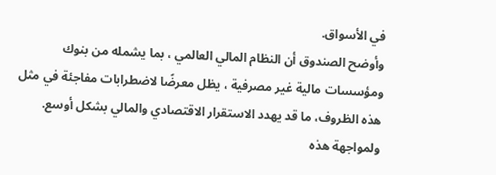في الأسواق.
وأوضح الصندوق أن النظام المالي العالمي ، بما يشمله من بنوك ومؤسسات مالية غير مصرفية ، يظل معرضًا لاضطرابات مفاجئة في مثل هذه الظروف، ما قد يهدد الاستقرار الاقتصادي والمالي بشكل أوسع.
ولمواجهة هذه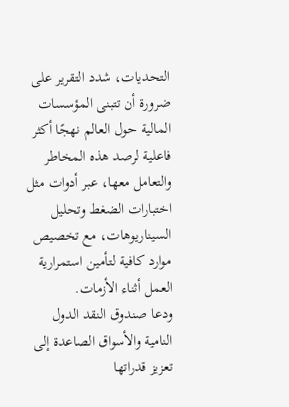التحديات، شدد التقرير على ضرورة أن تتبنى المؤسسات المالية حول العالم نهجًا أكثر فاعلية لرصد هذه المخاطر والتعامل معها، عبر أدوات مثل اختبارات الضغط وتحليل السيناريوهات، مع تخصيص موارد كافية لتأمين استمرارية العمل أثناء الأزمات.
ودعا صندوق النقد الدول النامية والأسواق الصاعدة إلى تعزيز قدراتها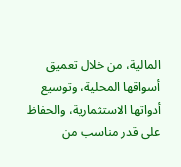المالية، من خلال تعميق أسواقها المحلية، وتوسيع أدواتها الاستثمارية، والحفاظ على قدر مناسب من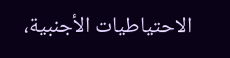الاحتياطيات الأجنبية،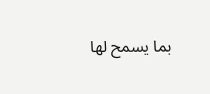بما يسمح لها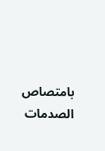بامتصاص الصدمات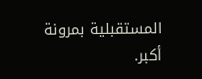المستقبلية بمرونة أكبر.